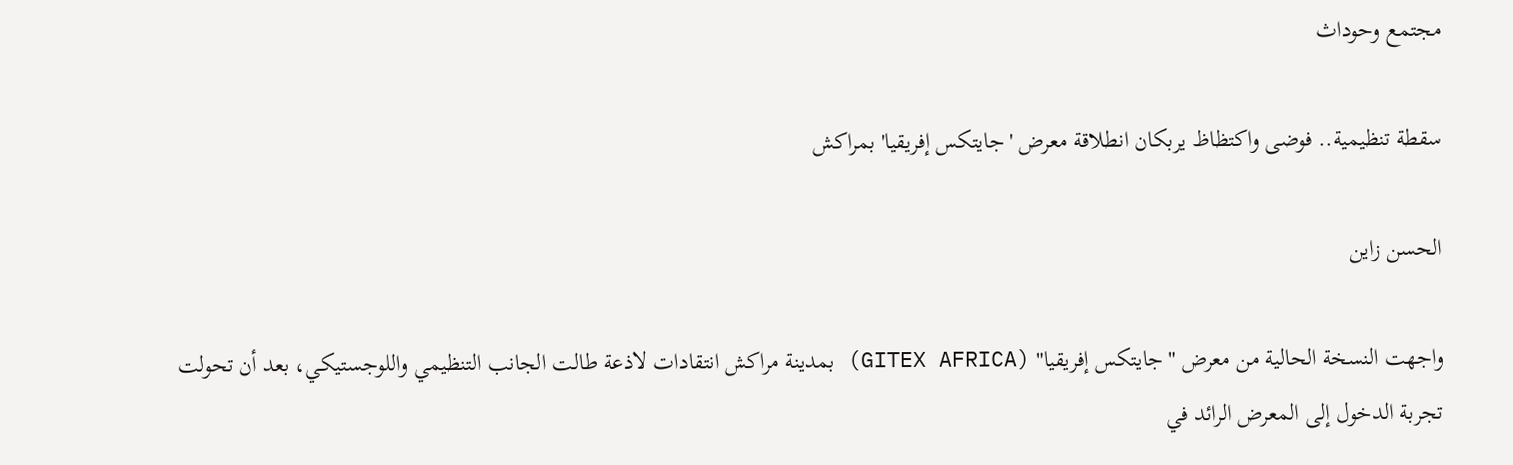مجتمع وحوداث

سقطة تنظيمية.. فوضى واكتظاظ يربكان انطلاقة معرض 'جايتكس إفريقيا' بمراكش

الحسن زاين

واجهت النسخة الحالية من معرض "جايتكس إفريقيا" (GITEX AFRICA) بمدينة مراكش انتقادات لاذعة طالت الجانب التنظيمي واللوجستيكي، بعد أن تحولت تجربة الدخول إلى المعرض الرائد في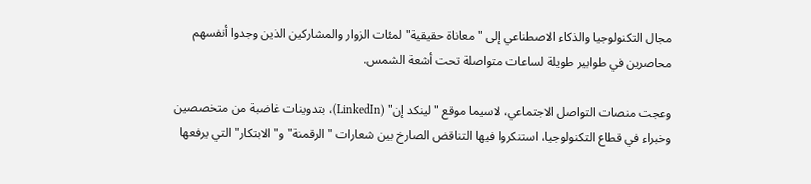مجال التكنولوجيا والذكاء الاصطناعي إلى "معاناة حقيقية" لمئات الزوار والمشاركين الذين وجدوا أنفسهم محاصرين في طوابير طويلة لساعات متواصلة تحت أشعة الشمس.

وعجت منصات التواصل الاجتماعي، لاسيما موقع "لينكد إن" (LinkedIn)، بتدوينات غاضبة من متخصصين وخبراء في قطاع التكنولوجيا، استنكروا فيها التناقض الصارخ بين شعارات "الرقمنة" و"الابتكار" التي يرفعها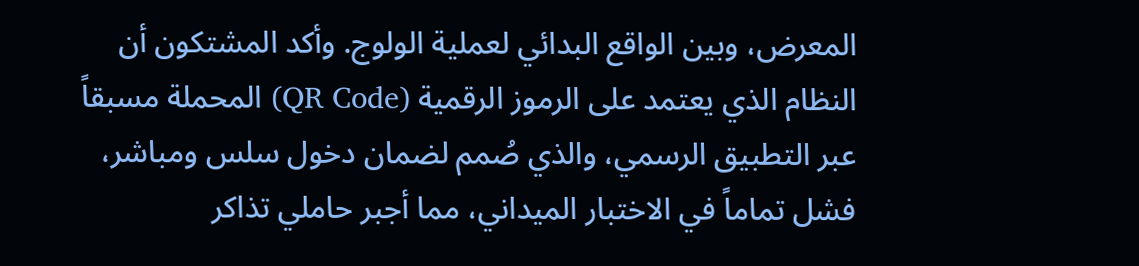المعرض، وبين الواقع البدائي لعملية الولوج. وأكد المشتكون أن النظام الذي يعتمد على الرموز الرقمية (QR Code) المحملة مسبقاً عبر التطبيق الرسمي، والذي صُمم لضمان دخول سلس ومباشر، فشل تماماً في الاختبار الميداني، مما أجبر حاملي تذاكر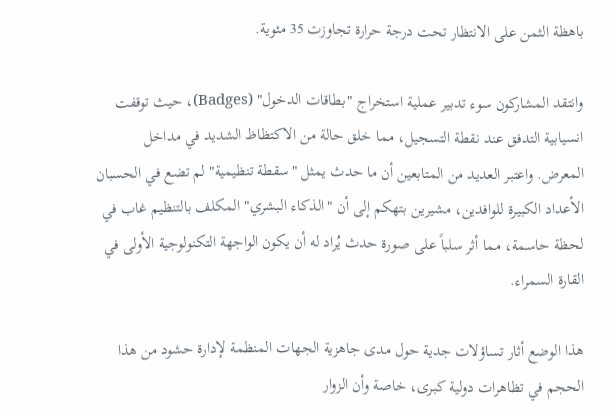باهظة الثمن على الانتظار تحت درجة حرارة تجاوزت 35 مئوية.

وانتقد المشاركون سوء تدبير عملية استخراج "بطاقات الدخول" (Badges)، حيث توقفت انسيابية التدفق عند نقطة التسجيل، مما خلق حالة من الاكتظاظ الشديد في مداخل المعرض. واعتبر العديد من المتابعين أن ما حدث يمثل "سقطة تنظيمية" لم تضع في الحسبان الأعداد الكبيرة للوافدين، مشيرين بتهكم إلى أن "الذكاء البشري" المكلف بالتنظيم غاب في لحظة حاسمة، مما أثر سلباً على صورة حدث يُراد له أن يكون الواجهة التكنولوجية الأولى في القارة السمراء.

هذا الوضع أثار تساؤلات جدية حول مدى جاهزية الجهات المنظمة لإدارة حشود من هذا الحجم في تظاهرات دولية كبرى، خاصة وأن الزوار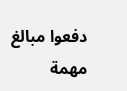دفعوا مبالغ مهمة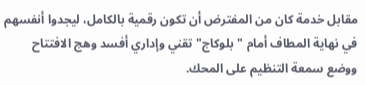مقابل خدمة كان من المفترض أن تكون رقمية بالكامل، ليجدوا أنفسهم في نهاية المطاف أمام "بلوكاج" تقني وإداري أفسد وهج الافتتاح ووضع سمعة التنظيم على المحك.